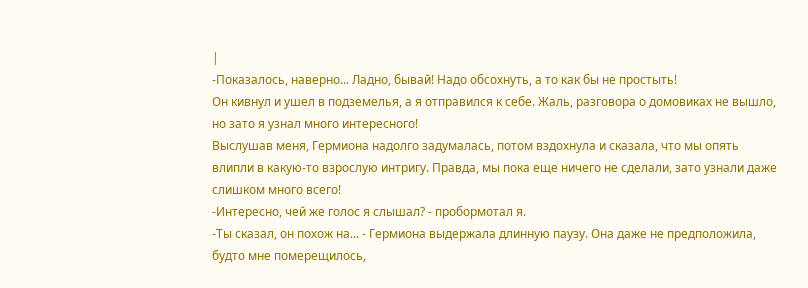|
-Показалось, наверно... Ладно, бывай! Надо обсохнуть, а то как бы не простыть!
Он кивнул и ушел в подземелья, а я отправился к себе. Жаль, разговора о домовиках не вышло, но зато я узнал много интересного!
Выслушав меня, Гермиона надолго задумалась, потом вздохнула и сказала, что мы опять влипли в какую-то взрослую интригу. Правда, мы пока еще ничего не сделали, зато узнали даже слишком много всего!
-Интересно, чей же голос я слышал? - пробормотал я.
-Ты сказал, он похож на... - Гермиона выдержала длинную паузу. Она даже не предположила, будто мне померещилось,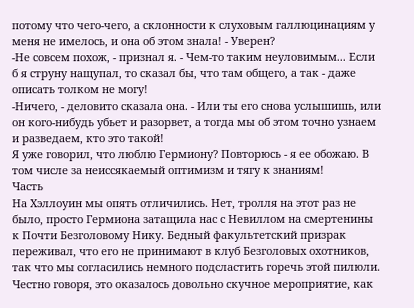потому что чего-чего, а склонности к слуховым галлюцинациям у меня не имелось, и она об этом знала! - Уверен?
-Не совсем похож, - признал я. - Чем-то таким неуловимым... Если б я струну нащупал, то сказал бы, что там общего, а так - даже описать толком не могу!
-Ничего, - деловито сказала она. - Или ты его снова услышишь, или он кого-нибудь убьет и разорвет, а тогда мы об этом точно узнаем и разведаем, кто это такой!
Я уже говорил, что люблю Гермиону? Повторюсь - я ее обожаю. В том числе за неиссякаемый оптимизм и тягу к знаниям!
Часть
На Хэллоуин мы опять отличились. Нет, тролля на этот раз не было, просто Гермиона затащила нас с Невиллом на смертенины к Почти Безголовому Нику. Бедный факультетский призрак переживал, что его не принимают в клуб Безголовых охотников, так что мы согласились немного подсластить горечь этой пилюли.
Честно говоря, это оказалось довольно скучное мероприятие, как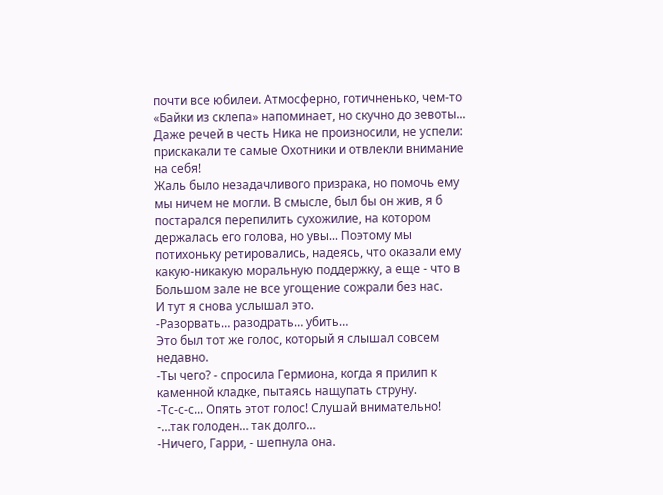почти все юбилеи. Атмосферно, готичненько, чем-то «Байки из склепа» напоминает, но скучно до зевоты... Даже речей в честь Ника не произносили, не успели: прискакали те самые Охотники и отвлекли внимание на себя!
Жаль было незадачливого призрака, но помочь ему мы ничем не могли. В смысле, был бы он жив, я б постарался перепилить сухожилие, на котором держалась его голова, но увы... Поэтому мы потихоньку ретировались, надеясь, что оказали ему какую-никакую моральную поддержку, а еще - что в Большом зале не все угощение сожрали без нас.
И тут я снова услышал это.
-Разорвать… разодрать… убить…
Это был тот же голос, который я слышал совсем недавно.
-Ты чего? - спросила Гермиона, когда я прилип к каменной кладке, пытаясь нащупать струну.
-Тс-с-с... Опять этот голос! Слушай внимательно!
-…так голоден… так долго…
-Ничего, Гарри, - шепнула она.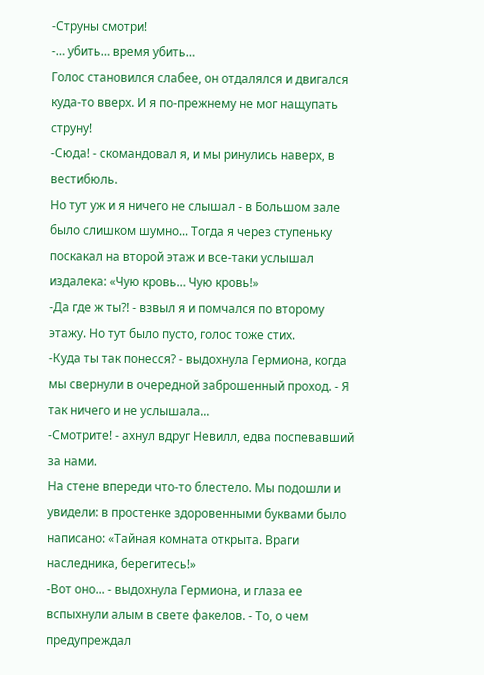-Струны смотри!
-… убить… время убить…
Голос становился слабее, он отдалялся и двигался куда-то вверх. И я по-прежнему не мог нащупать струну!
-Сюда! - скомандовал я, и мы ринулись наверх, в вестибюль.
Но тут уж и я ничего не слышал - в Большом зале было слишком шумно... Тогда я через ступеньку поскакал на второй этаж и все-таки услышал издалека: «Чую кровь… Чую кровь!»
-Да где ж ты?! - взвыл я и помчался по второму этажу. Но тут было пусто, голос тоже стих.
-Куда ты так понесся? - выдохнула Гермиона, когда мы свернули в очередной заброшенный проход. - Я так ничего и не услышала...
-Смотрите! - ахнул вдруг Невилл, едва поспевавший за нами.
На стене впереди что-то блестело. Мы подошли и увидели: в простенке здоровенными буквами было написано: «Тайная комната открыта. Враги наследника, берегитесь!»
-Вот оно... - выдохнула Гермиона, и глаза ее вспыхнули алым в свете факелов. - То, о чем предупреждал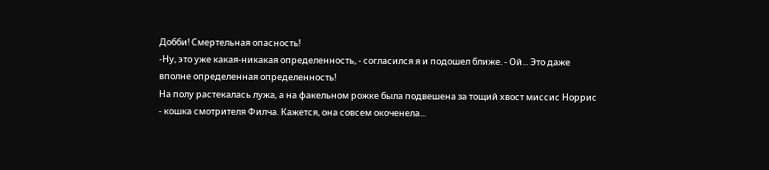Добби! Смертельная опасность!
-Ну, это уже какая-никакая определенность, - согласился я и подошел ближе. - Ой... Это даже вполне определенная определенность!
На полу растекалась лужа, а на факельном рожке была подвешена за тощий хвост миссис Норрис - кошка смотрителя Филча. Кажется, она совсем окоченела...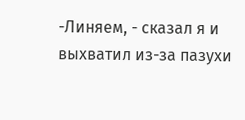-Линяем, - сказал я и выхватил из-за пазухи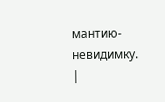мантию-невидимку. |